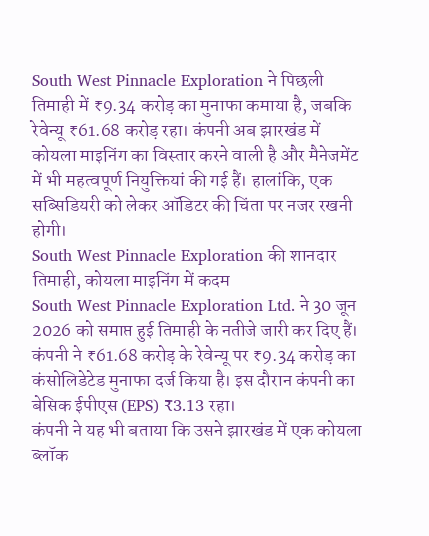South West Pinnacle Exploration ने पिछली तिमाही में ₹9.34 करोड़ का मुनाफा कमाया है, जबकि रेवेन्यू ₹61.68 करोड़ रहा। कंपनी अब झारखंड में कोयला माइनिंग का विस्तार करने वाली है और मैनेजमेंट में भी महत्वपूर्ण नियुक्तियां की गई हैं। हालांकि, एक सब्सिडियरी को लेकर ऑडिटर की चिंता पर नजर रखनी होगी।
South West Pinnacle Exploration की शानदार तिमाही, कोयला माइनिंग में कदम
South West Pinnacle Exploration Ltd. ने 30 जून 2026 को समाप्त हुई तिमाही के नतीजे जारी कर दिए हैं। कंपनी ने ₹61.68 करोड़ के रेवेन्यू पर ₹9.34 करोड़ का कंसोलिडेटेड मुनाफा दर्ज किया है। इस दौरान कंपनी का बेसिक ईपीएस (EPS) ₹3.13 रहा।
कंपनी ने यह भी बताया कि उसने झारखंड में एक कोयला ब्लॉक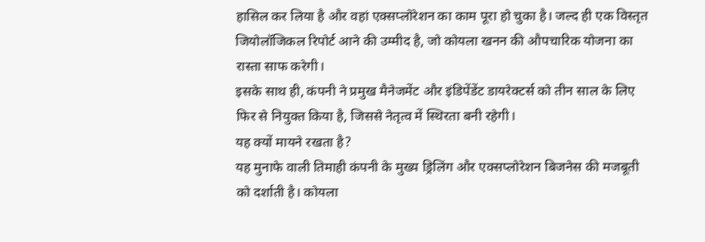हासिल कर लिया है और वहां एक्सप्लोरेशन का काम पूरा हो चुका है। जल्द ही एक विस्तृत जियोलॉजिकल रिपोर्ट आने की उम्मीद है, जो कोयला खनन की औपचारिक योजना का रास्ता साफ करेगी।
इसके साथ ही, कंपनी ने प्रमुख मैनेजमेंट और इंडिपेंडेंट डायरेक्टर्स को तीन साल के लिए फिर से नियुक्त किया है, जिससे नेतृत्व में स्थिरता बनी रहेगी।
यह क्यों मायने रखता है?
यह मुनाफे वाली तिमाही कंपनी के मुख्य ड्रिलिंग और एक्सप्लोरेशन बिजनेस की मजबूती को दर्शाती है। कोयला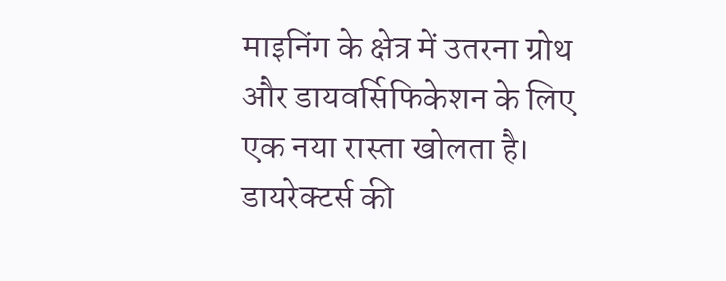माइनिंग के क्षेत्र में उतरना ग्रोथ और डायवर्सिफिकेशन के लिए एक नया रास्ता खोलता है। डायरेक्टर्स की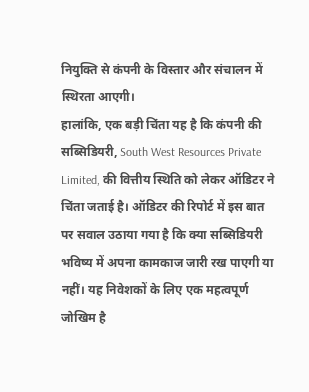नियुक्ति से कंपनी के विस्तार और संचालन में स्थिरता आएगी।
हालांकि, एक बड़ी चिंता यह है कि कंपनी की सब्सिडियरी, South West Resources Private Limited, की वित्तीय स्थिति को लेकर ऑडिटर ने चिंता जताई है। ऑडिटर की रिपोर्ट में इस बात पर सवाल उठाया गया है कि क्या सब्सिडियरी भविष्य में अपना कामकाज जारी रख पाएगी या नहीं। यह निवेशकों के लिए एक महत्वपूर्ण जोखिम है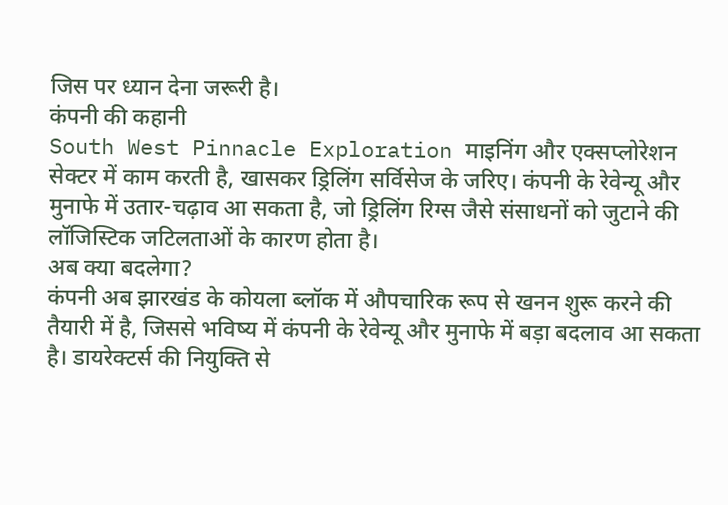जिस पर ध्यान देना जरूरी है।
कंपनी की कहानी
South West Pinnacle Exploration माइनिंग और एक्सप्लोरेशन सेक्टर में काम करती है, खासकर ड्रिलिंग सर्विसेज के जरिए। कंपनी के रेवेन्यू और मुनाफे में उतार-चढ़ाव आ सकता है, जो ड्रिलिंग रिग्स जैसे संसाधनों को जुटाने की लॉजिस्टिक जटिलताओं के कारण होता है।
अब क्या बदलेगा?
कंपनी अब झारखंड के कोयला ब्लॉक में औपचारिक रूप से खनन शुरू करने की तैयारी में है, जिससे भविष्य में कंपनी के रेवेन्यू और मुनाफे में बड़ा बदलाव आ सकता है। डायरेक्टर्स की नियुक्ति से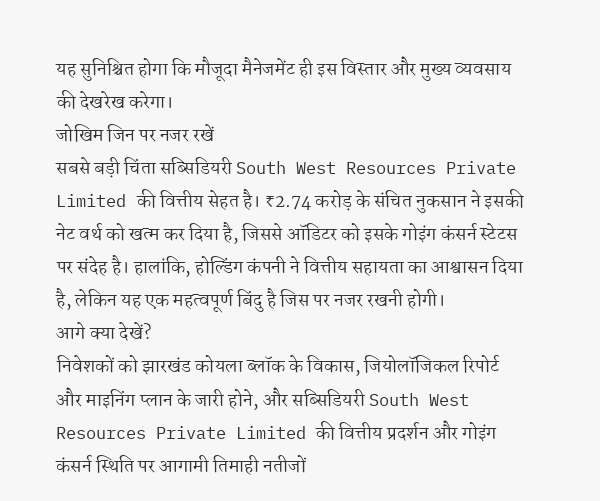यह सुनिश्चित होगा कि मौजूदा मैनेजमेंट ही इस विस्तार और मुख्य व्यवसाय की देखरेख करेगा।
जोखिम जिन पर नजर रखें
सबसे बड़ी चिंता सब्सिडियरी South West Resources Private Limited की वित्तीय सेहत है। ₹2.74 करोड़ के संचित नुकसान ने इसकी नेट वर्थ को खत्म कर दिया है, जिससे ऑडिटर को इसके गोइंग कंसर्न स्टेटस पर संदेह है। हालांकि, होल्डिंग कंपनी ने वित्तीय सहायता का आश्वासन दिया है, लेकिन यह एक महत्वपूर्ण बिंदु है जिस पर नजर रखनी होगी।
आगे क्या देखें?
निवेशकों को झारखंड कोयला ब्लॉक के विकास, जियोलॉजिकल रिपोर्ट और माइनिंग प्लान के जारी होने, और सब्सिडियरी South West Resources Private Limited की वित्तीय प्रदर्शन और गोइंग कंसर्न स्थिति पर आगामी तिमाही नतीजों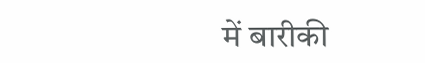में बारीकी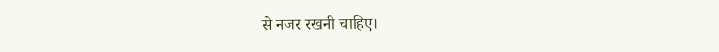से नजर रखनी चाहिए।